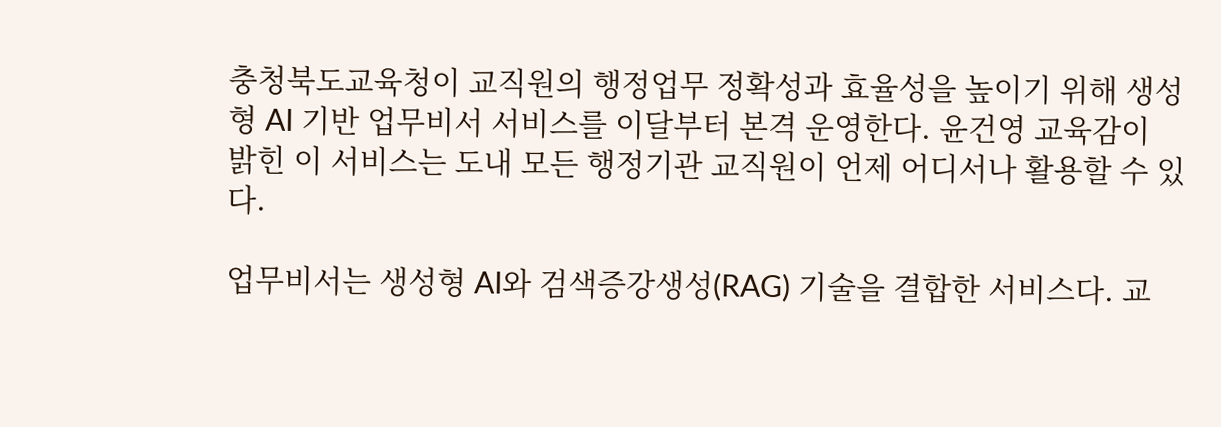충청북도교육청이 교직원의 행정업무 정확성과 효율성을 높이기 위해 생성형 AI 기반 업무비서 서비스를 이달부터 본격 운영한다. 윤건영 교육감이 밝힌 이 서비스는 도내 모든 행정기관 교직원이 언제 어디서나 활용할 수 있다.

업무비서는 생성형 AI와 검색증강생성(RAG) 기술을 결합한 서비스다. 교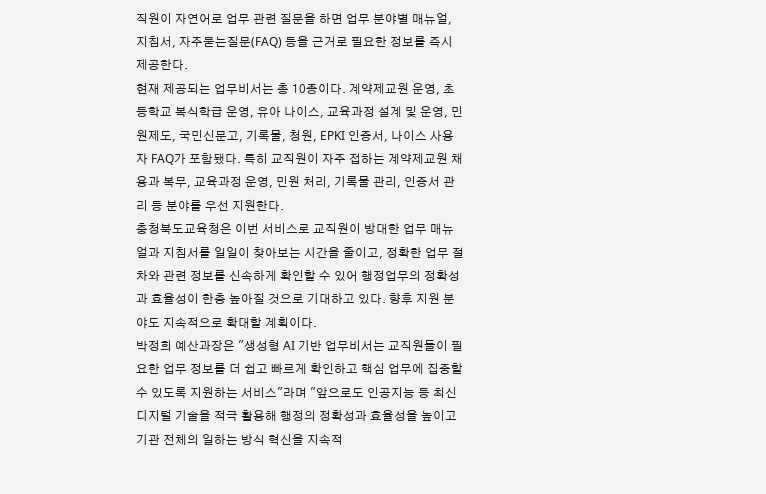직원이 자연어로 업무 관련 질문을 하면 업무 분야별 매뉴얼, 지침서, 자주묻는질문(FAQ) 등을 근거로 필요한 정보를 즉시 제공한다.
현재 제공되는 업무비서는 총 10종이다. 계약제교원 운영, 초등학교 복식학급 운영, 유아 나이스, 교육과정 설계 및 운영, 민원제도, 국민신문고, 기록물, 청원, EPKI 인증서, 나이스 사용자 FAQ가 포함됐다. 특히 교직원이 자주 접하는 계약제교원 채용과 복무, 교육과정 운영, 민원 처리, 기록물 관리, 인증서 관리 등 분야를 우선 지원한다.
충청북도교육청은 이번 서비스로 교직원이 방대한 업무 매뉴얼과 지침서를 일일이 찾아보는 시간을 줄이고, 정확한 업무 절차와 관련 정보를 신속하게 확인할 수 있어 행정업무의 정확성과 효율성이 한층 높아질 것으로 기대하고 있다. 향후 지원 분야도 지속적으로 확대할 계획이다.
박정희 예산과장은 "생성형 AI 기반 업무비서는 교직원들이 필요한 업무 정보를 더 쉽고 빠르게 확인하고 핵심 업무에 집중할 수 있도록 지원하는 서비스"라며 "앞으로도 인공지능 등 최신 디지털 기술을 적극 활용해 행정의 정확성과 효율성을 높이고 기관 전체의 일하는 방식 혁신을 지속적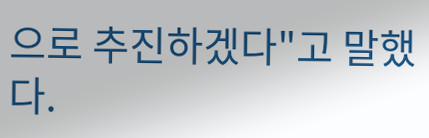으로 추진하겠다"고 말했다.